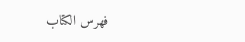فهرس الكتاب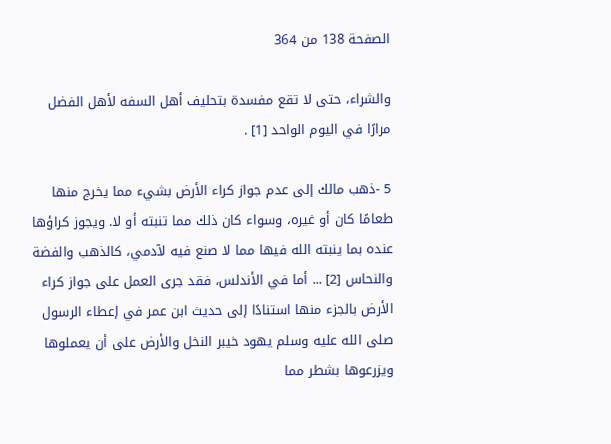الصفحة 138 من 364

والشراء، حتى لا تقع مفسدة بتحليف أهل السفه لأهل الفضل مرارًا في اليوم الواحد [1] .

5 -ذهب مالك إلى عدم جواز كراء الأرض بشيء مما يخرج منها طعامًا كان أو غيره، وسواء كان ذلك مما تنبته أو لا. ويجوز كراؤها عنده بما ينبته الله فيها مما لا صنع فيه لآدمي، كالذهب والفضة والنحاس [2] ... أما في الأندلس، فقد جرى العمل على جواز كراء الأرض بالجزء منها استنادًا إلى حديث ابن عمر في إعطاء الرسول صلى الله عليه وسلم يهود خيبر النخل والأرض على أن يعملوها ويزرعوها بشطر مما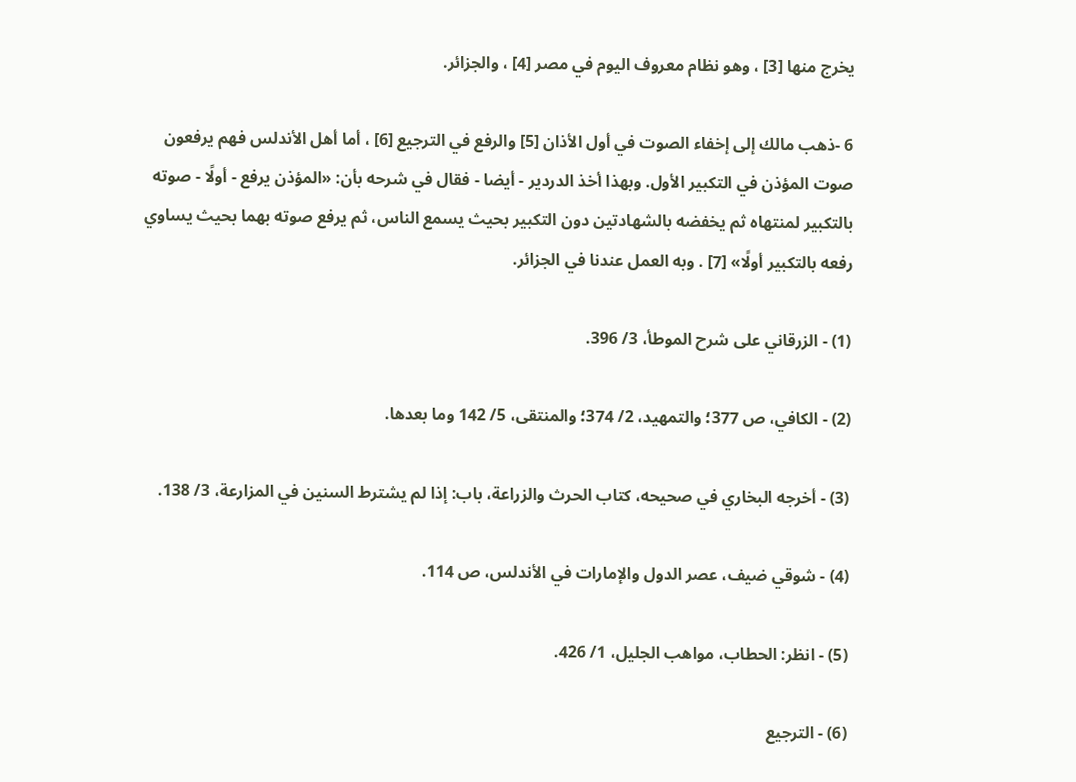يخرج منها [3] ، وهو نظام معروف اليوم في مصر [4] ، والجزائر.

6 -ذهب مالك إلى إخفاء الصوت في أول الأذان [5] والرفع في الترجيع [6] ، أما أهل الأندلس فهم يرفعون صوت المؤذن في التكبير الأول. وبهذا أخذ الدردير - أيضا - فقال في شرحه بأن: «المؤذن يرفع - أولًا - صوته بالتكبير لمنتهاه ثم يخفضه بالشهادتين دون التكبير بحيث يسمع الناس، ثم يرفع صوته بهما بحيث يساوي رفعه بالتكبير أولًا» [7] . وبه العمل عندنا في الجزائر.

(1) - الزرقاني على شرح الموطأ، 3/ 396.

(2) - الكافي، ص 377؛ والتمهيد، 2/ 374؛ والمنتقى، 5/ 142 وما بعدها.

(3) - أخرجه البخاري في صحيحه، كتاب الحرث والزراعة، باب: إذا لم يشترط السنين في المزارعة، 3/ 138.

(4) - شوقي ضيف، عصر الدول والإمارات في الأندلس، ص 114.

(5) - انظر: الحطاب، مواهب الجليل، 1/ 426.

(6) - الترجيع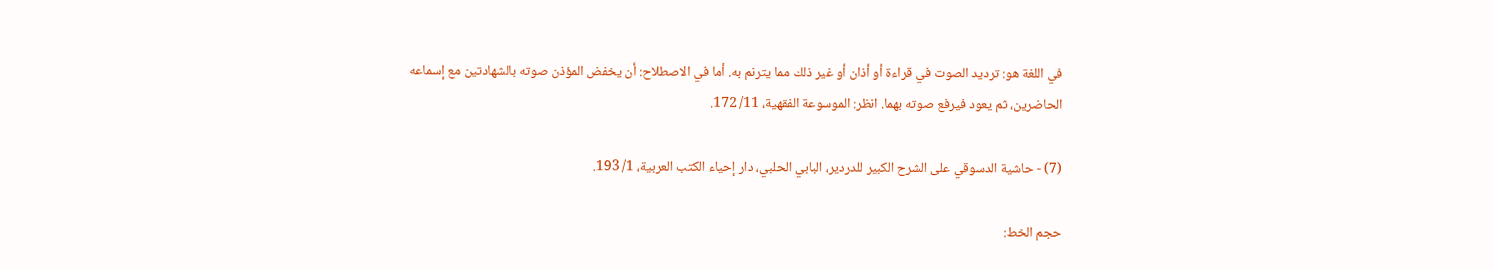في اللغة هو: ترديد الصوت في قراءة أو أذان أو غير ذلك مما يترنم به. أما في الاصطلاح: أن يخفض المؤذن صوته بالشهادتين مع إسماعه الحاضرين، ثم يعود فيرفع صوته بهما. انظر: الموسوعة الفقهية، 11/ 172.

(7) - حاشية الدسوقي على الشرح الكبير للدردير، البابي الحلبي، دار إحياء الكتب العربية، 1/ 193.

حجم الخط: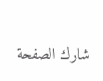شارك الصفحة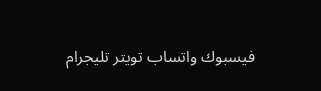فيسبوك واتساب تويتر تليجرام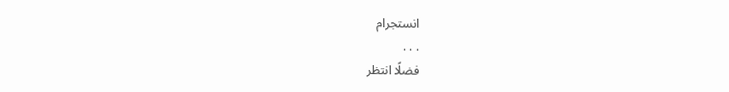انستجرام
. . .
فضلًا انتظر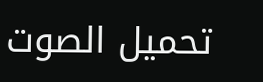تحميل الصوت